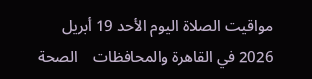مواقيت الصلاة اليوم الأحد 19 أبريل 2026 في القاهرة والمحافظات    الصحة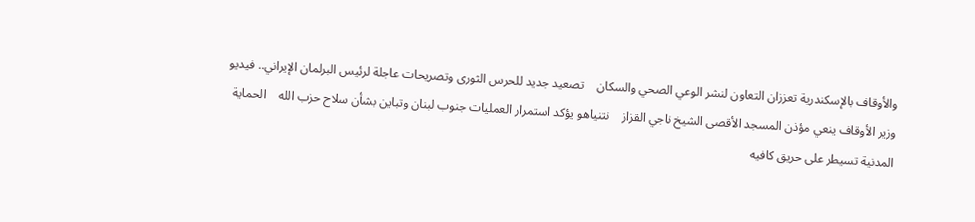والأوقاف بالإسكندرية تعززان التعاون لنشر الوعي الصحي والسكان    تصعيد جديد للحرس الثورى وتصريحات عاجلة لرئيس البرلمان الإيراني.. فيديو    وزير الأوقاف ينعي مؤذن المسجد الأقصى الشيخ ناجي القزاز    نتنياهو يؤكد استمرار العمليات جنوب لبنان وتباين بشأن سلاح حزب الله    الحماية المدنية تسيطر على حريق كافيه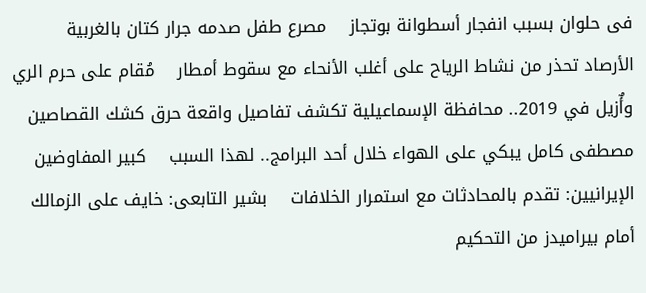فى حلوان بسبب انفجار أسطوانة بوتجاز    مصرع طفل صدمه جرار كتان بالغربية    الأرصاد تحذر من نشاط الرياح على أغلب الأنحاء مع سقوط أمطار    مُقام على حرم الري وأٌزيل في 2019.. محافظة الإسماعيلية تكشف تفاصيل واقعة حرق كشك القصاصين    مصطفى كامل يبكي على الهواء خلال أحد البرامج.. لهذا السبب    كبير المفاوضين الإيرانيين: تقدم بالمحادثات مع استمرار الخلافات    بشير التابعى: خايف على الزمالك أمام بيراميدز من التحكيم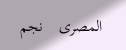المصرى    نجم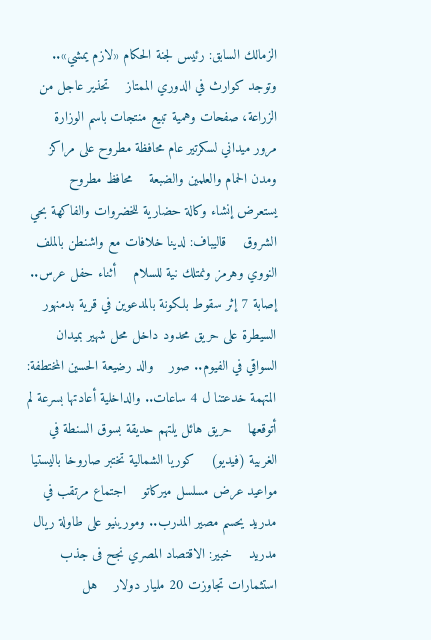الزمالك السابق: رئيس لجنة الحكام «لازم يمشي».. وتوجد كوارث في الدوري الممتاز    تحذير عاجل من الزراعة، صفحات وهمية تبيع منتجات باسم الوزارة    مرور ميداني لسكرتير عام محافظة مطروح على مراكز ومدن الحمام والعلمين والضبعة    محافظ مطروح يستعرض إنشاء وكالة حضارية للخضروات والفاكهة بحي الشروق    قاليباف: لدينا خلافات مع واشنطن بالملف النووي وهرمز ونمتلك نية للسلام    أثناء حفل عرس.. إصابة 7 إثر سقوط بلكونة بالمدعوين في قرية بدمنهور    السيطرة على حريق محدود داخل محل شهير بميدان السواقي في الفيوم.. صور    والد رضيعة الحسين المختطفة: المتهمة خدعتنا ل 4 ساعات.. والداخلية أعادتها بسرعة لم أتوقعها    حريق هائل يلتهم حديقة بسوق السنطة في الغربية (فيديو)    كوريا الشمالية تختبر صاروخا باليستيا    مواعيد عرض مسلسل ميركاتو    اجتماع مرتقب في مدريد يحسم مصير المدرب.. ومورينيو على طاولة ريال مدريد    خبير: الاقتصاد المصري نجح فى جذب استثمارات تجاوزت 20 مليار دولار    هل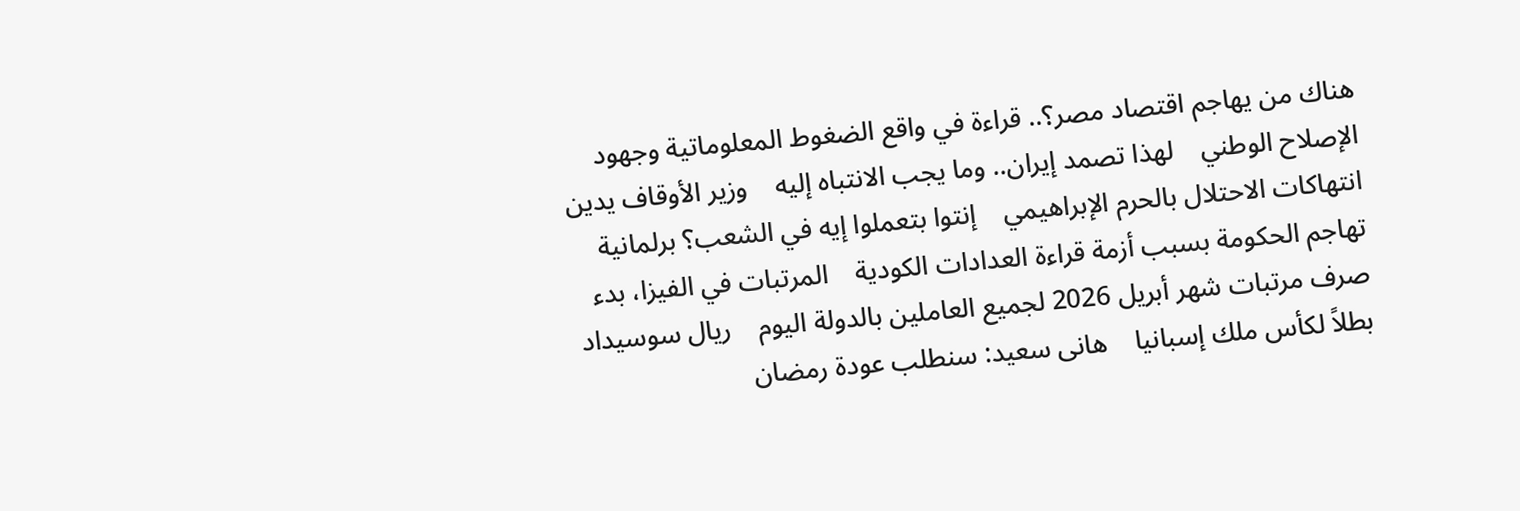هناك من يهاجم اقتصاد مصر؟.. قراءة في واقع الضغوط المعلوماتية وجهود الإصلاح الوطني    لهذا تصمد إيران.. وما يجب الانتباه إليه    وزير الأوقاف يدين انتهاكات الاحتلال بالحرم الإبراهيمي    إنتوا بتعملوا إيه في الشعب؟ برلمانية تهاجم الحكومة بسبب أزمة قراءة العدادات الكودية    المرتبات في الفيزا، بدء صرف مرتبات شهر أبريل 2026 لجميع العاملين بالدولة اليوم    ريال سوسيداد بطلاً لكأس ملك إسبانيا    هانى سعيد: سنطلب عودة رمضان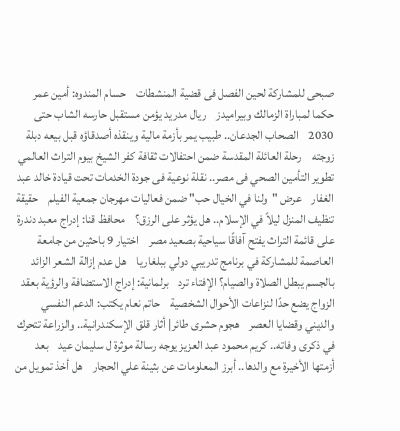صبحى للمشاركة لحين الفصل فى قضية المنشطات    حسام المندوه: أمين عمر حكما لمباراة الزمالك وبيراميدز    ريال مدريد يؤمن مستقبل حارسه الشاب حتى 2030    الصحاب الجدعان.. طبيب يمر بأزمة مالية وينقذه أصدقاؤه قبل بيعه دبلة زوجته    رحلة العائلة المقدسة ضمن احتفالات ثقافة كفر الشيخ بيوم التراث العالمي    تطوير التأمين الصحي فى مصر.. نقلة نوعية فى جودة الخدمات تحت قيادة خالد عبد الغفار    عرض "ولنا في الخيال حب" ضمن فعاليات مهرجان جمعية الفيلم    حقيقة تنظيف المنزل ليلاً في الإسلام.. هل يؤثر على الرزق؟    محافظ قنا: إدراج معبد دندرة على قائمة التراث يفتح آفاقًا سياحية بصعيد مصر    اختيار 9 باحثين من جامعة العاصمة للمشاركة في برنامج تدريبي دولي ببلغاريا    هل عدم إزالة الشعر الزائد بالجسم يبطل الصلاة والصيام؟ الإفتاء ترد    برلمانية: إدراج الاستضافة والرؤية بعقد الزواج يضع حدًا لنزاعات الأحوال الشخصية    حاتم نعام يكتب: الدعم النفسي والديني وقضايا العصر    هجوم حشرى طائر| أثار قلق الإسكندرانية.. والزراعة تتحرك    في ذكرى وفاته.. كريم محمود عبد العزيز يوجه رسالة موثرة ل سليمان عيد    بعد أزمتها الأخيرة مع والدها.. أبرز المعلومات عن بثينة علي الحجار    هل أخذ تمويل من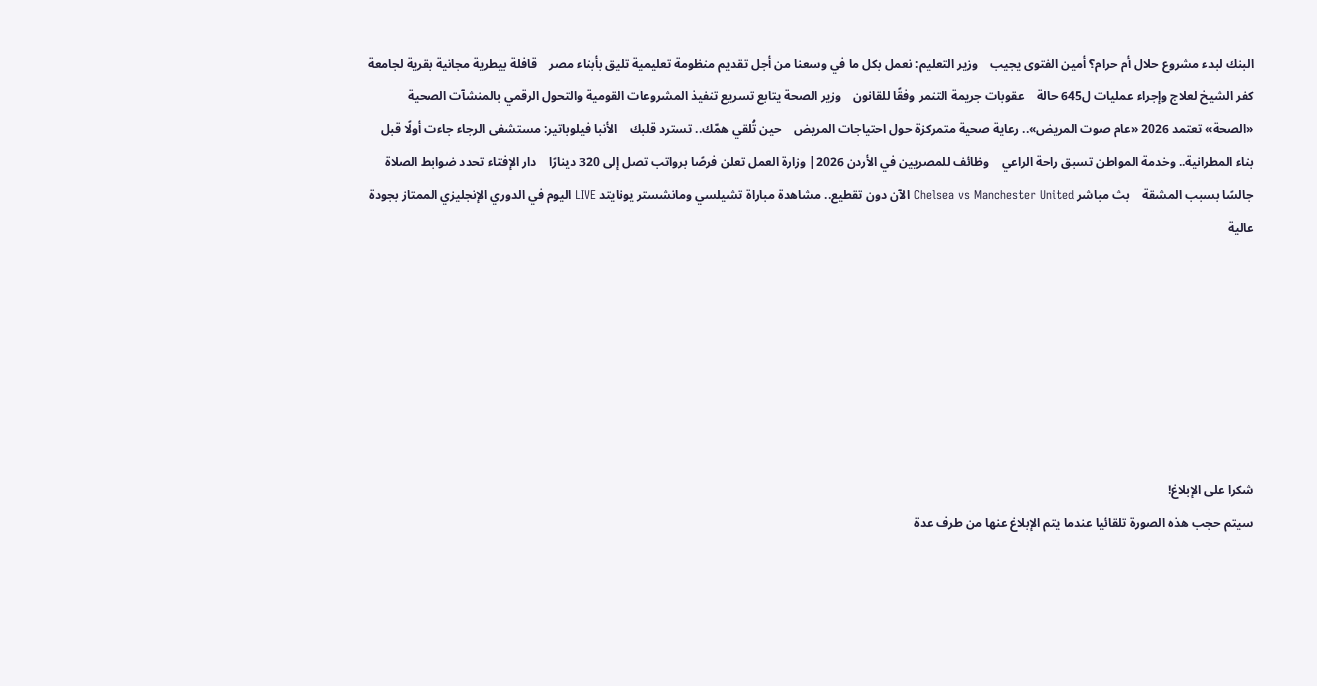البنك لبدء مشروع حلال أم حرام؟ أمين الفتوى يجيب    وزير التعليم: نعمل بكل ما في وسعنا من أجل تقديم منظومة تعليمية تليق بأبناء مصر    قافلة بيطرية مجانية بقرية لجامعة كفر الشيخ لعلاج وإجراء عمليات ل645 حالة    عقوبات جريمة التنمر وفقًا للقانون    وزير الصحة يتابع تسريع تنفيذ المشروعات القومية والتحول الرقمي بالمنشآت الصحية    «الصحة» تعتمد 2026 «عام صوت المريض».. رعاية صحية متمركزة حول احتياجات المريض    حين تُلقي همّك.. تسترد قلبك    الأنبا فيلوباتير: مستشفى الرجاء جاءت أولًا قبل بناء المطرانية.. وخدمة المواطن تسبق راحة الراعي    وظائف للمصريين في الأردن 2026| وزارة العمل تعلن فرصًا برواتب تصل إلى 320 دينارًا    دار الإفتاء تحدد ضوابط الصلاة جالسًا بسبب المشقة    بث مباشر Chelsea vs Manchester United الآن دون تقطيع.. مشاهدة مباراة تشيلسي ومانشستر يونايتد LIVE اليوم في الدوري الإنجليزي الممتاز بجودة عالية







شكرا على الإبلاغ!
سيتم حجب هذه الصورة تلقائيا عندما يتم الإبلاغ عنها من طرف عدة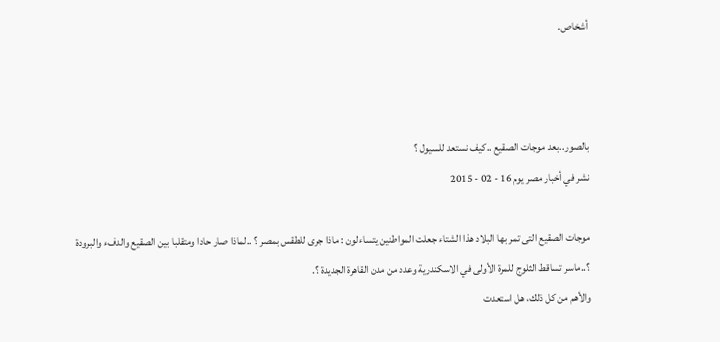أشخاص.



بالصور..بعد موجات الصقيع ..كيف نستعد للسيول ؟
نشر في أخبار مصر يوم 16 - 02 - 2015

موجات الصقيع التى تمر بها البلاد هذا الشتاء جعلت المواطنين يتساءلون : ماذا جرى للطقس بمصر ؟ ..لماذا صار حادا ومتقلبا بين الصقيع والدفء والبرودة ؟..ماسر تساقط الثلوج للمرة الأولى في الاسكندرية وعدد من مدن القاهرة الجديدة ؟.
والأهم من كل ذلك، هل استعدت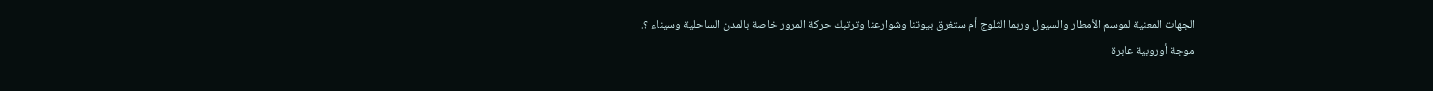الجهات المعنية لموسم الأمطار والسيول وربما الثلوج أم ستغرق بيوتنا وشوارعنا وترتبك حركة المرور خاصة بالمدن الساحلية وسيناء ؟.
موجة أوروبية عابرة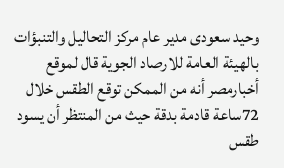وحيد سعودى مدير عام مركز التحاليل والتنبؤات بالهيئة العامة للارصاد الجوية قال لموقع أخبارمصر أنه من الممكن توقع الطقس خلال 72ساعة قادمة بدقة حيث من المنتظر أن يسود طقس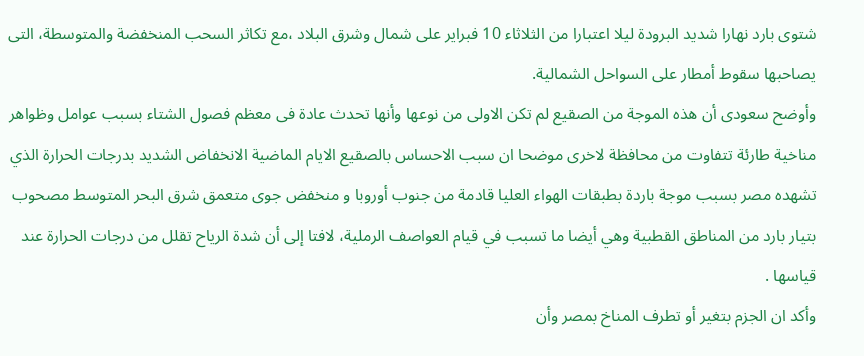شتوى بارد نهارا شديد البرودة ليلا اعتبارا من الثلاثاء 10 فبراير على شمال وشرق البلاد ،مع تكاثر السحب المنخفضة والمتوسطة، التى يصاحبها سقوط أمطار على السواحل الشمالية.
وأوضح سعودى أن هذه الموجة من الصقيع لم تكن الاولى من نوعها وأنها تحدث عادة فى معظم فصول الشتاء بسبب عوامل وظواهر مناخية طارئة تتفاوت من محافظة لاخرى موضحا ان سبب الاحساس بالصقيع الايام الماضية الانخفاض الشديد بدرجات الحرارة الذي تشهده مصر بسبب موجة باردة بطبقات الهواء العليا قادمة من جنوب أوروبا و منخفض جوى متعمق شرق البحر المتوسط مصحوب بتيار بارد من المناطق القطبية وهي أيضا ما تسبب في قيام العواصف الرملية، لافتا إلى أن شدة الرياح تقلل من درجات الحرارة عند قياسها .
وأكد ان الجزم بتغير أو تطرف المناخ بمصر وأن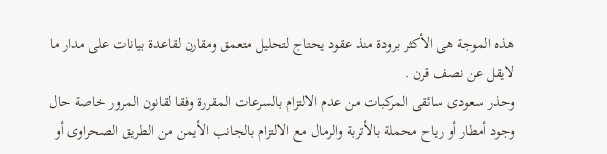هذه الموجة هى الأكثر برودة منذ عقود يحتاج لتحليل متعمق ومقارن لقاعدة بيانات على مدار ما لايقل عن نصف قرن .
وحذر سعودى سائقى المركبات من عدم الالتزام بالسرعات المقررة وفقا لقانون المرور خاصة حال وجود أمطار أو رياح محملة بالأتربة والرمال مع الالتزام بالجانب الأيمن من الطريق الصحراوى أو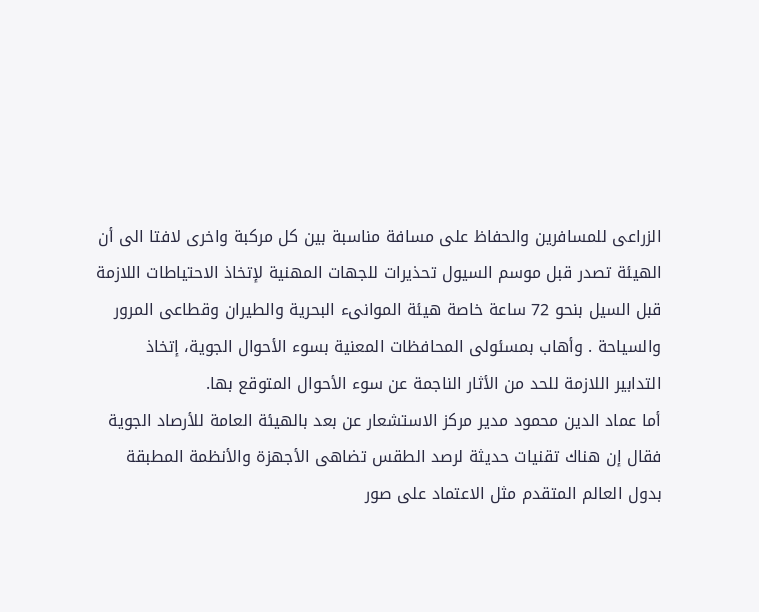الزراعى للمسافرين والحفاظ على مسافة مناسبة بين كل مركبة واخرى لافتا الى أن الهيئة تصدر قبل موسم السيول تحذيرات للجهات المهنية لإتخاذ الاحتياطات اللازمة قبل السيل بنحو 72 ساعة خاصة هيئة الموانىء البحرية والطيران وقطاعى المرور والسياحة . وأهاب بمسئولى المحافظات المعنية بسوء الأحوال الجوية، إتخاذ التدابير اللازمة للحد من الأثار الناجمة عن سوء الأحوال المتوقع بها.
أما عماد الدين محمود مدير مركز الاستشعار عن بعد بالهيئة العامة للأرصاد الجوية فقال إن هناك تقنيات حديثة لرصد الطقس تضاهى الأجهزة والأنظمة المطبقة بدول العالم المتقدم مثل الاعتماد على صور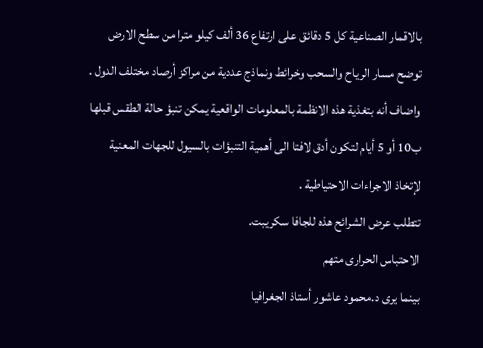بالاقمار الصناعية كل 5 دقائق على ارتفاع 36 ألف كيلو مترا من سطح الارض توضح مسار الرياح والسحب وخرائط ونماذج عددية من مراكز أرصاد مختلف الدول .
واضاف أنه بتغذية هذه الانظمة بالمعلومات الواقعية يمكن تنبؤ حالة الطقس قبلها ب10 أو 5 أيام لتكون أدق لافتا الى أهمية التنبؤات بالسيول للجهات المعنية لإتخاذ الاجراءات الاحتياطية .
تتطلب عرض الشرائح هذه للجافا سكريبت.
الاحتباس الحرارى متهم
بينما يرى د.محمود عاشور أستاذ الجغرافيا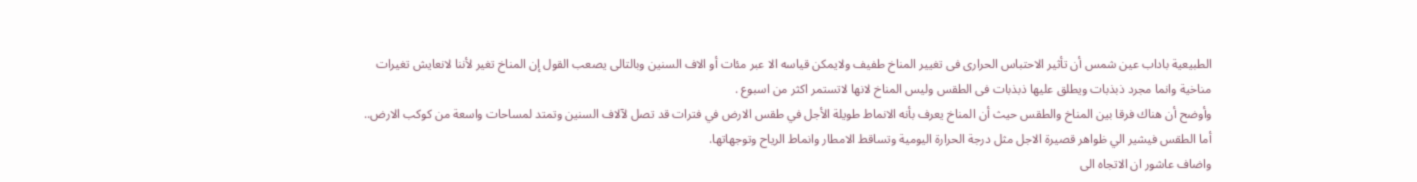الطبيعية باداب عين شمس أن تأثير الاحتباس الحرارى فى تغيير المناخ طفيف ولايمكن قياسه الا عبر مئات أو الاف السنين وبالتالى يصعب القول إن المناخ تغير لأننا لانعايش تغيرات مناخية وانما مجرد ذبذبات ويطلق عليها ذبذبات فى الطقس وليس المناخ لانها لاتستمر اكثر من اسبوع .
وأوضح أن هناك فرقا بين المناخ والطقس حيث أن المناخ يعرف بأنه الانماط طويلة الأجل في طقس الارض في فترات قد تصل لآلاف السنين وتمتد لمساحات واسعة من كوكب الارض.. أما الطقس فيشير الي ظواهر قصيرة الاجل مثل درجة الحرارة اليومية وتساقط الامطار وانماط الرياح وتوجهاتها.
واضاف عاشور ان الاتجاه الى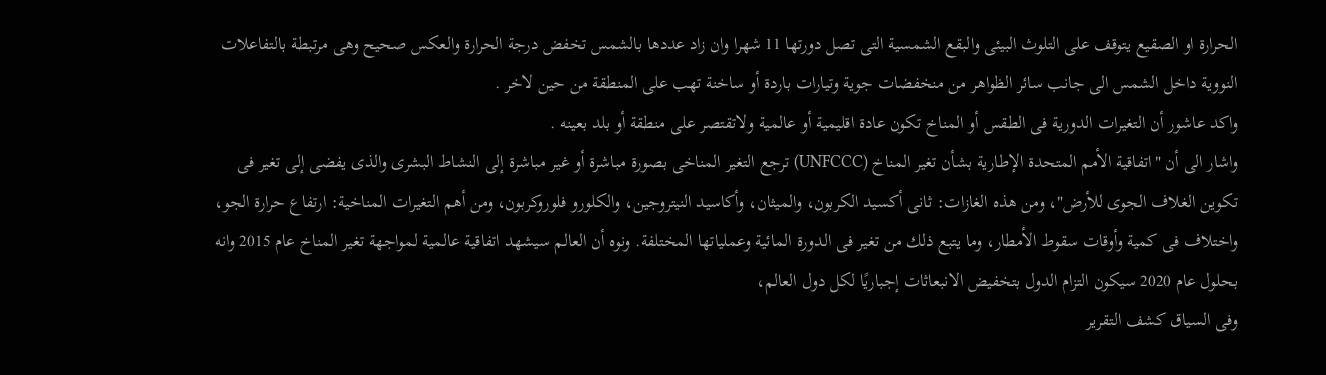الحرارة او الصقيع يتوقف على التلوث البيئى والبقع الشمسية التى تصل دورتها 11 شهرا وان زاد عددها بالشمس تخفض درجة الحرارة والعكس صحيح وهى مرتبطة بالتفاعلات النووية داخل الشمس الى جانب سائر الظواهر من منخفضات جوية وتيارات باردة أو ساخنة تهب على المنطقة من حين لاخر .
واكد عاشور أن التغيرات الدورية فى الطقس أو المناخ تكون عادة اقليمية أو عالمية ولاتقتصر على منطقة أو بلد بعينه .
واشار الى أن "اتفاقية الأمم المتحدة الإطارية بشأن تغير المناخ (UNFCCC) ترجع التغير المناخى بصورة مباشرة أو غير مباشرة إلى النشاط البشرى والذى يفضى إلى تغير فى تكوين الغلاف الجوى للأرض"، ومن هذه الغازات: ثانى أكسيد الكربون، والميثان، وأكاسيد النيتروجين، والكلورو فلوروكربون، ومن أهم التغيرات المناخية: ارتفاع حرارة الجو، واختلاف فى كمية وأوقات سقوط الأمطار، وما يتبع ذلك من تغير فى الدورة المائية وعملياتها المختلفة. ونوه أن العالم سيشهد اتفاقية عالمية لمواجهة تغير المناخ عام 2015 وانه بحلول عام 2020 سيكون التزام الدول بتخفيض الانبعاثات إجباريًا لكل دول العالم،
وفى السياق كشف التقرير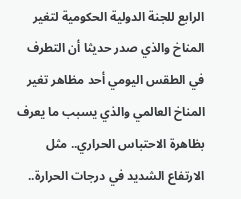الرابع للجنة الدولية الحكومية لتغير المناخ والذي صدر حديثا أن التطرف في الطقس اليومي أحد مظاهر تغير المناخ العالمي والذي يسبب ما يعرف بظاهرة الاحتباس الحراري.. مثل الارتفاع الشديد في درجات الحرارة..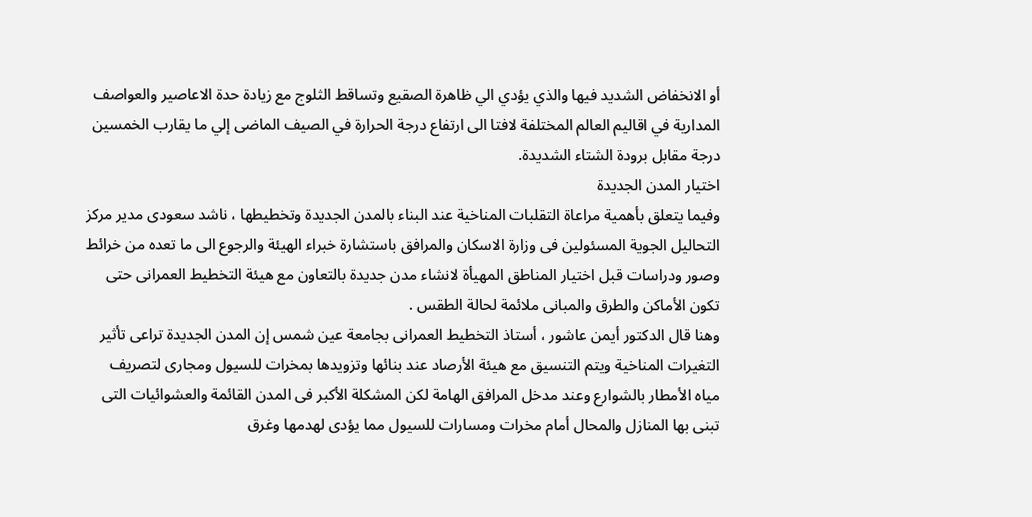أو الانخفاض الشديد فيها والذي يؤدي الي ظاهرة الصقيع وتساقط الثلوج مع زيادة حدة الاعاصير والعواصف المدارية في اقاليم العالم المختلفة لافتا الى ارتفاع درجة الحرارة في الصيف الماضى إلي ما يقارب الخمسين درجة مقابل برودة الشتاء الشديدة.
اختيار المدن الجديدة
وفيما يتعلق بأهمية مراعاة التقلبات المناخية عند البناء بالمدن الجديدة وتخطيطها ، ناشد سعودى مدير مركز التحاليل الجوية المسئولين فى وزارة الاسكان والمرافق باستشارة خبراء الهيئة والرجوع الى ما تعده من خرائط وصور ودراسات قبل اختيار المناطق المهيأة لانشاء مدن جديدة بالتعاون مع هيئة التخطيط العمرانى حتى تكون الأماكن والطرق والمبانى ملائمة لحالة الطقس .
وهنا قال الدكتور أيمن عاشور ، أستاذ التخطيط العمرانى بجامعة عين شمس إن المدن الجديدة تراعى تأثير التغيرات المناخية ويتم التنسيق مع هيئة الأرصاد عند بنائها وتزويدها بمخرات للسيول ومجارى لتصريف مياه الأمطار بالشوارع وعند مدخل المرافق الهامة لكن المشكلة الأكبر فى المدن القائمة والعشوائيات التى تبنى بها المنازل والمحال أمام مخرات ومسارات للسيول مما يؤدى لهدمها وغرق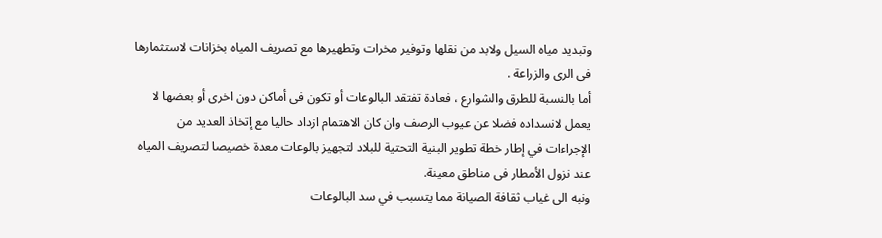وتبديد مياه السيل ولابد من نقلها وتوفير مخرات وتطهيرها مع تصريف المياه بخزانات لاستثمارها فى الرى والزراعة .
أما بالنسبة للطرق والشوارع ، فعادة تفتقد البالوعات أو تكون فى أماكن دون اخرى أو بعضها لا يعمل لانسداده فضلا عن عيوب الرصف وان كان الاهتمام ازداد حاليا مع إتخاذ العديد من الإجراءات في إطار خطة تطوير البنية التحتية للبلاد لتجهيز بالوعات معدة خصيصا لتصريف المياه عند نزول الأمطار فى مناطق معينة.
ونبه الى غياب ثقافة الصيانة مما يتسبب في سد البالوعات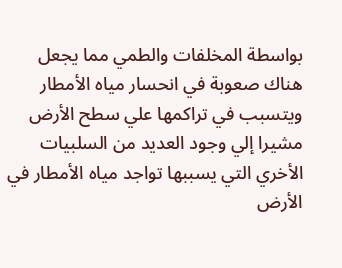بواسطة المخلفات والطمي مما يجعل هناك صعوبة في انحسار مياه الأمطار ويتسبب في تراكمها علي سطح الأرض مشيرا إلي وجود العديد من السلبيات الأخري التي يسببها تواجد مياه الأمطار في الأرض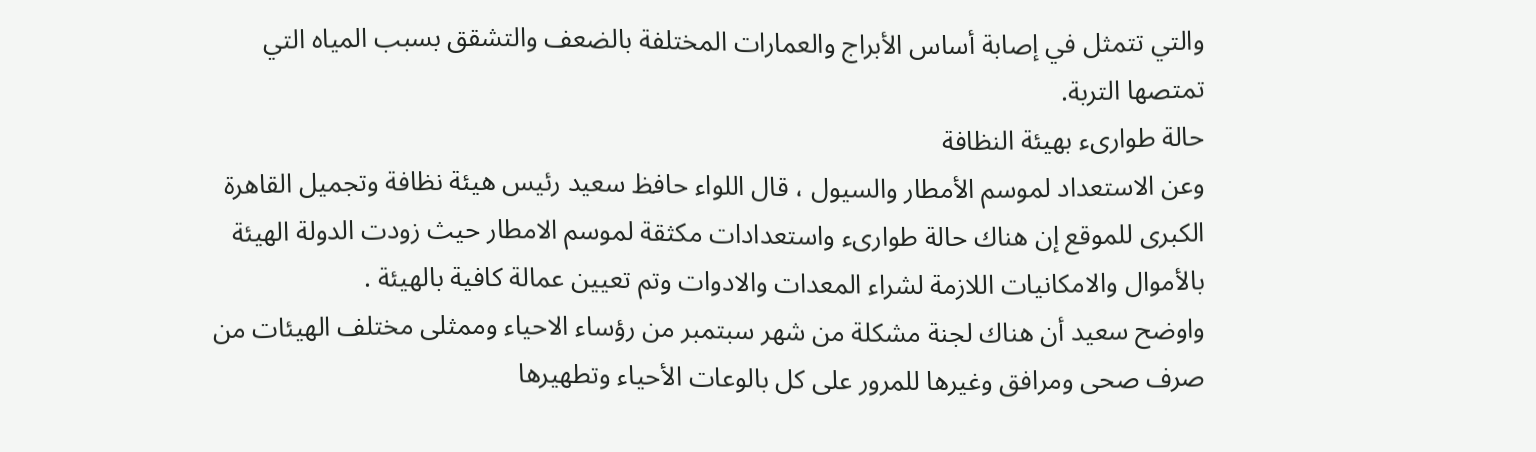والتي تتمثل في إصابة أساس الأبراج والعمارات المختلفة بالضعف والتشقق بسبب المياه التي تمتصها التربة.
حالة طوارىء بهيئة النظافة
وعن الاستعداد لموسم الأمطار والسيول ، قال اللواء حافظ سعيد رئيس هيئة نظافة وتجميل القاهرة الكبرى للموقع إن هناك حالة طوارىء واستعدادات مكثقة لموسم الامطار حيث زودت الدولة الهيئة بالأموال والامكانيات اللازمة لشراء المعدات والادوات وتم تعيين عمالة كافية بالهيئة .
واوضح سعيد أن هناك لجنة مشكلة من شهر سبتمبر من رؤساء الاحياء وممثلى مختلف الهيئات من صرف صحى ومرافق وغيرها للمرور على كل بالوعات الأحياء وتطهيرها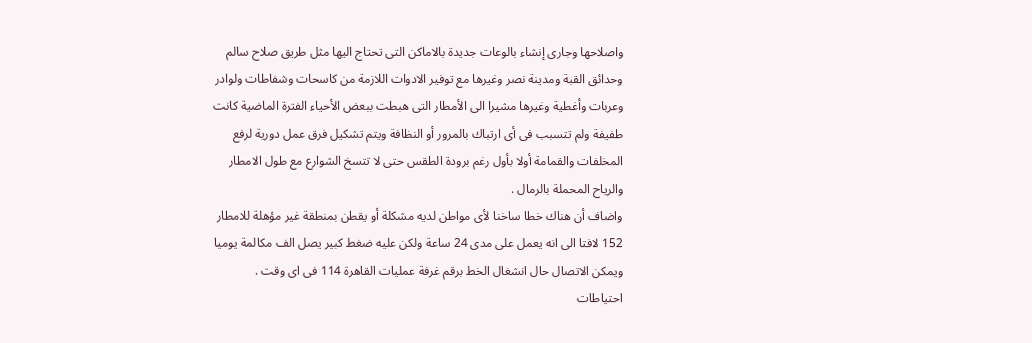واصلاحها وجارى إنشاء بالوعات جديدة بالاماكن التى تحتاج اليها مثل طريق صلاح سالم وحدائق القبة ومدينة نصر وغيرها مع توفير الادوات اللازمة من كاسحات وشفاطات ولوادر وعربات وأغطية وغيرها مشيرا الى الأمطار التى هبطت ببعض الأحياء الفترة الماضية كانت طفيفة ولم تتسبب فى أى ارتباك بالمرور أو النظافة ويتم تشكيل فرق عمل دورية لرفع المخلفات والقمامة أولا بأول رغم برودة الطقس حتى لا تتسخ الشوارع مع طول الامطار والرياح المحملة بالرمال .
واضاف أن هناك خطا ساخنا لأى مواطن لديه مشكلة أو يقطن بمنطقة غير مؤهلة للامطار 152 لافتا الى انه يعمل على مدى 24 ساعة ولكن عليه ضغط كبير يصل الف مكالمة يوميا ويمكن الاتصال حال انشغال الخط برقم غرفة عمليات القاهرة 114 فى اى وقت .
احتياطات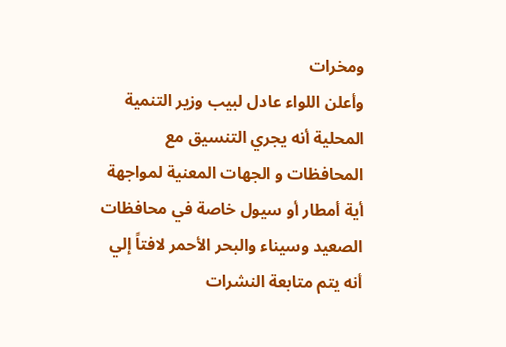ومخرات
وأعلن اللواء عادل لبيب وزير التنمية المحلية أنه يجري التنسيق مع المحافظات و الجهات المعنية لمواجهة أية أمطار أو سيول خاصة في محافظات الصعيد وسيناء والبحر الأحمر لافتاً إلي أنه يتم متابعة النشرات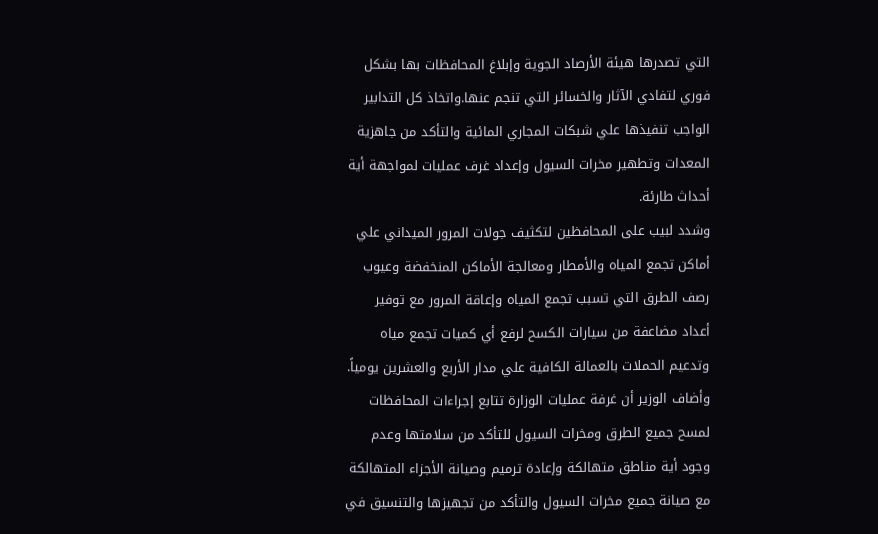التي تصدرها هيئة الأرصاد الجوية وإبلاغ المحافظات بها بشكل فوري لتفادي الآثار والخسائر التي تنجم عنها.واتخاذ كل التدابير الواجب تنفيذها علي شبكات المجاري المائية والتأكد من جاهزية المعدات وتطهير مخرات السيول وإعداد غرف عمليات لمواجهة أية أحداث طارئة.
وشدد لبيب على المحافظين لتكثيف جولات المرور الميداني علي أماكن تجمع المياه والأمطار ومعالجة الأماكن المنخفضة وعيوب رصف الطرق التي تسبب تجمع المياه وإعاقة المرور مع توفير أعداد مضاعفة من سيارات الكسح لرفع أي كميات تجمع مياه وتدعيم الحملات بالعمالة الكافية علي مدار الأربع والعشرين يومياً.
وأضاف الوزير أن غرفة عمليات الوزارة تتابع إجراءات المحافظات لمسح جميع الطرق ومخرات السيول للتأكد من سلامتها وعدم وجود أية مناطق متهالكة وإعادة ترميم وصيانة الأجزاء المتهالكة مع صيانة جميع مخرات السيول والتأكد من تجهيزها والتنسيق في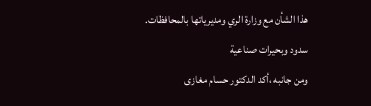هذا الشأن مع وزارة الري ومديرياتها بالمحافظات.
سدود وبحيرات صناعية
ومن جانبه ،أكد الدكتور حسام مغازى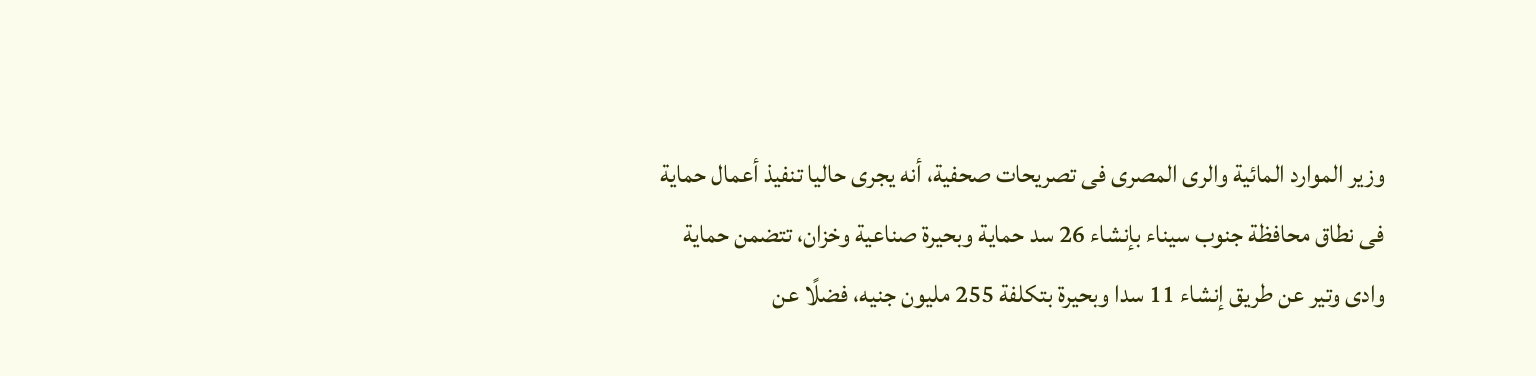وزير الموارد المائية والرى المصرى فى تصريحات صحفية، أنه يجرى حاليا تنفيذ أعمال حماية فى نطاق محافظة جنوب سيناء بإنشاء 26 سد حماية وبحيرة صناعية وخزان، تتضمن حماية وادى وتير عن طريق إنشاء 11 سدا وبحيرة بتكلفة 255 مليون جنيه، فضلًا عن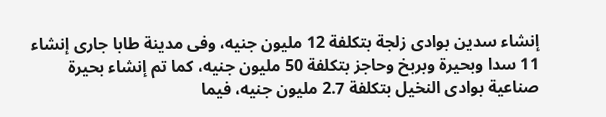إنشاء سدين بوادى زلجة بتكلفة 12 مليون جنيه، وفى مدينة طابا جارى إنشاء 11 سدا وبحيرة وبربخ وحاجز بتكلفة 50 مليون جنيه، كما تم إنشاء بحيرة صناعية بوادى النخيل بتكلفة 2.7 مليون جنيه، فيما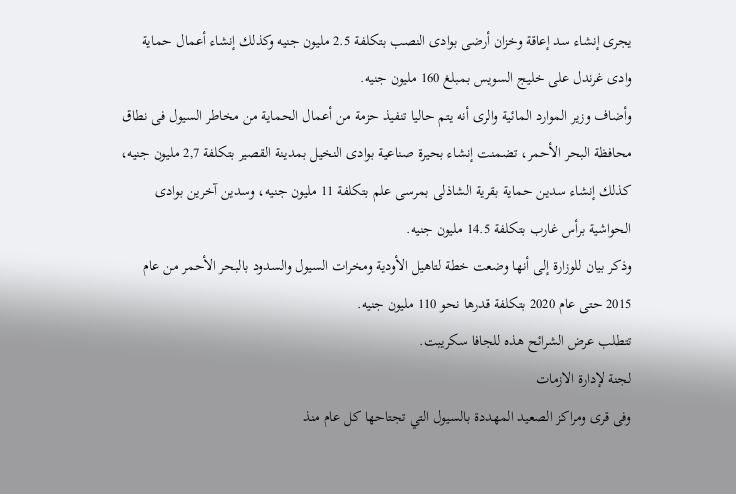يجرى إنشاء سد إعاقة وخزان أرضى بوادى النصب بتكلفة 2.5 مليون جنيه وكذلك إنشاء أعمال حماية وادى غرندل على خليج السويس بمبلغ 160 مليون جنيه.
وأضاف وزير الموارد المائية والرى أنه يتم حاليا تنفيذ حزمة من أعمال الحماية من مخاطر السيول فى نطاق محافظة البحر الأحمر، تضمنت إنشاء بحيرة صناعية بوادى النخيل بمدينة القصير بتكلفة 2,7 مليون جنيه، كذلك إنشاء سدين حماية بقرية الشاذلى بمرسى علم بتكلفة 11 مليون جنيه، وسدين آخرين بوادى الحواشية برأس غارب بتكلفة 14.5 مليون جنيه.
وذكر بيان للوزارة إلى أنها وضعت خطة لتاهيل الأودية ومخرات السيول والسدود بالبحر الأحمر من عام 2015 حتى عام 2020 بتكلفة قدرها نحو 110 مليون جنيه.
تتطلب عرض الشرائح هذه للجافا سكريبت.
لجنة لإدارة الازمات
وفى قرى ومراكز الصعيد المهددة بالسيول التي تجتاحها كل عام منذ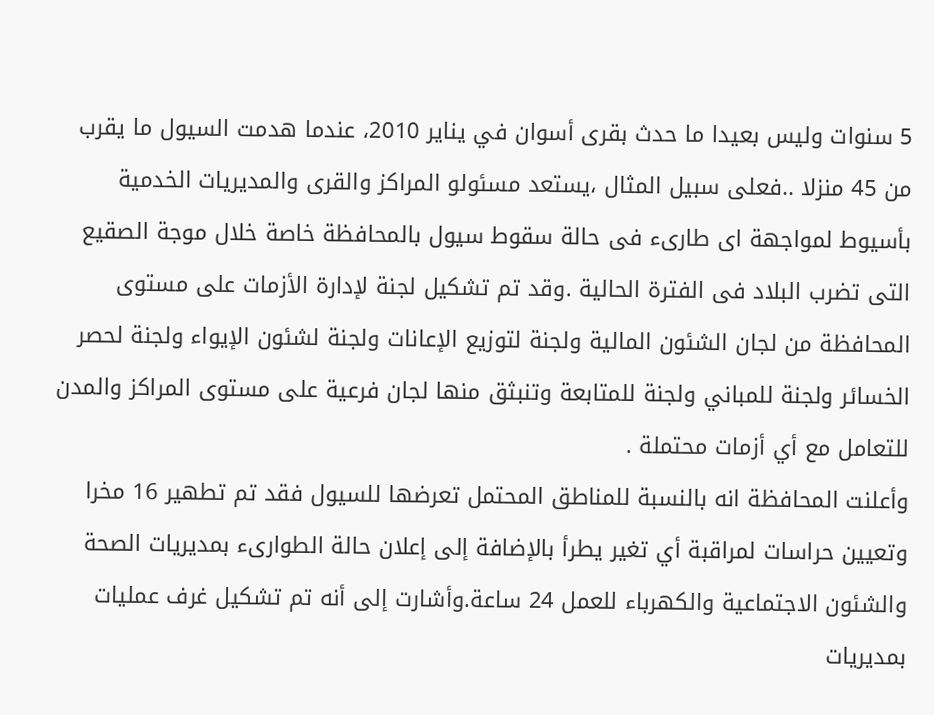5 سنوات وليس بعيدا ما حدث بقرى أسوان في يناير 2010، عندما هدمت السيول ما يقرب من 45 منزلا ..فعلى سبيل المثال ،يستعد مسئولو المراكز والقرى والمديريات الخدمية بأسيوط لمواجهة اى طارىء فى حالة سقوط سيول بالمحافظة خاصة خلال موجة الصقيع التى تضرب البلاد فى الفترة الحالية .وقد تم تشكيل لجنة لإدارة الأزمات على مستوى المحافظة من لجان الشئون المالية ولجنة لتوزيع الإعانات ولجنة لشئون الإيواء ولجنة لحصر الخسائر ولجنة للمباني ولجنة للمتابعة وتنبثق منها لجان فرعية على مستوى المراكز والمدن للتعامل مع أي أزمات محتملة .
وأعلنت المحافظة انه بالنسبة للمناطق المحتمل تعرضها للسيول فقد تم تطهير 16 مخرا وتعيين حراسات لمراقبة أي تغير يطرأ بالإضافة إلى إعلان حالة الطوارىء بمديريات الصحة والشئون الاجتماعية والكهرباء للعمل 24 ساعة.وأشارت إلى أنه تم تشكيل غرف عمليات بمديريات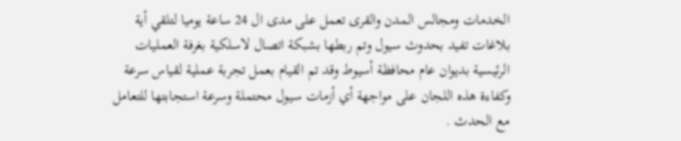الخدمات ومجالس المدن والقرى تعمل على مدى ال 24 ساعة يوميا لتلقي أية بلاغات تفيد بحدوث سيول وتم ربطها بشبكة اتصال لاسلكية بغرفة العمليات الرئيسية بديوان عام محافظة أسيوط وقد تم القيام بعمل تجربة عملية لقياس سرعة وكفاءة هذه اللجان على مواجهة أي أزمات سيول محتملة وسرعة استجابتها للتعامل مع الحدث .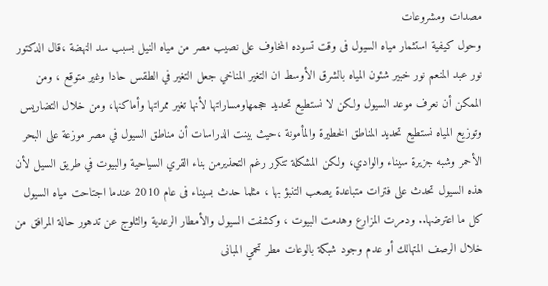مصدات ومشروعات
وحول كيفية استثمار مياه السيول فى وقت تسوده المخاوف على نصيب مصر من مياه النيل بسبب سد النهضة ،قال الدكتور نور عبد المنعم نور خبير شئون المياه بالشرق الأوسط ان التغير المناخي جعل التغير في الطقس حادا وغير متوقع ، ومن الممكن أن نعرف موعد السيول ولكن لا نستطيع تحديد حجمهاومساراتها لأنها تغير ممراتها وأماكنها، ومن خلال التضاريس وتوزيع المياه نستطيع تحديد المناطق الخطيرة والمأمونة ،حيث بينت الدراسات أن مناطق السيول في مصر موزعة على البحر الأحمر وشبه جزيرة سيناء والوادي، ولكن المشكلة تتكرر رغم التحذيرمن بناء القري السياحية والبيوت في طريق السيل لأن هذه السيول تحدث على فترات متباعدة يصعب التنبؤ بها ، مثلما حدث بسيناء فى عام 2010 عندما اجتاحت مياه السيول كل ما اعترضها.. ودمرت المزارع وهدمت البيوت ، وكشفت السيول والأمطار الرعدية والثلوج عن تدهور حالة المرافق من خلال الرصف المتهالك أو عدم وجود شبكة بالوعات مطر تحمي المبانى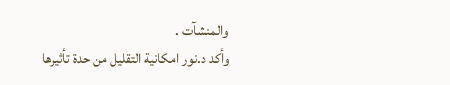والمنشآت .
وأكد د.نور امكانية التقليل من حدة تأثيرها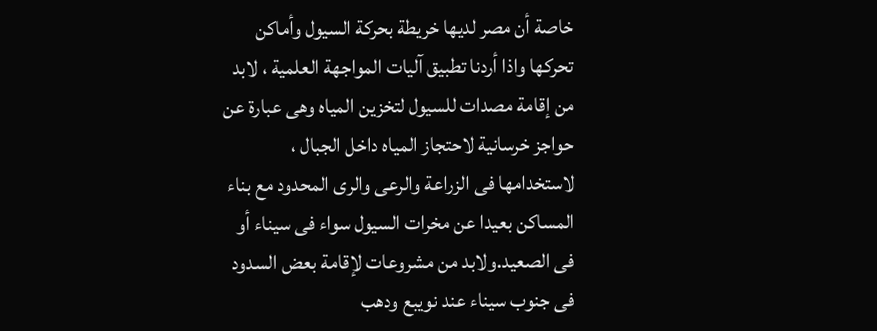خاصة أن مصر لديها خريطة بحركة السيول وأماكن تحركها واذا أردنا تطبيق آليات المواجهة العلمية ، لابد من إقامة مصدات للسيول لتخزين المياه وهى عبارة عن حواجز خرسانية لاحتجاز المياه داخل الجبال ، لاستخدامها فى الزراعة والرعى والرى المحدود مع بناء المساكن بعيدا عن مخرات السيول سواء فى سيناء أو فى الصعيد.ولابد من مشروعات لإقامة بعض السدود فى جنوب سيناء عند نويبع ودهب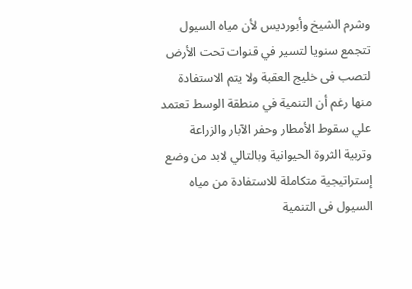وشرم الشيخ وأبورديس لأن مياه السيول تتجمع سنويا لتسير في قنوات تحت الأرض لتصب فى خليج العقبة ولا يتم الاستفادة منها رغم أن التنمية في منطقة الوسط تعتمد علي سقوط الأمطار وحفر الآبار والزراعة وتربية الثروة الحيوانية وبالتالي لابد من وضع إستراتيجية متكاملة للاستفادة من مياه السيول فى التنمية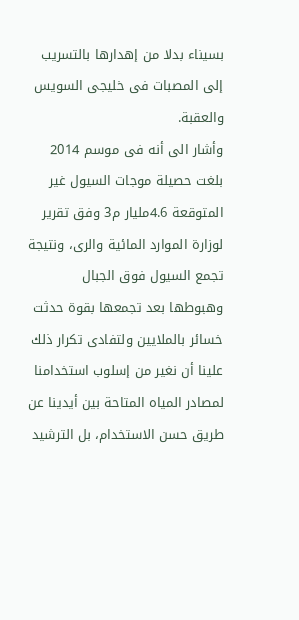بسيناء بدلا من إهدارها بالتسريب إلى المصبات فى خليجى السويس والعقبة.
وأشار الى أنه فى موسم 2014 بلغت حصيلة موجات السيول غير المتوقعة 4.6مليار م3 وفق تقرير لوزارة الموارد المائية والرى، ونتيجة تجمع السيول فوق الجبال وهبوطها بعد تجمعها بقوة حدثت خسائر بالملايين ولتفادى تكرار ذلك علينا أن نغير من إسلوب استخدامنا لمصادر المياه المتاحة بين أيدينا عن طريق حسن الاستخدام، بل الترشيد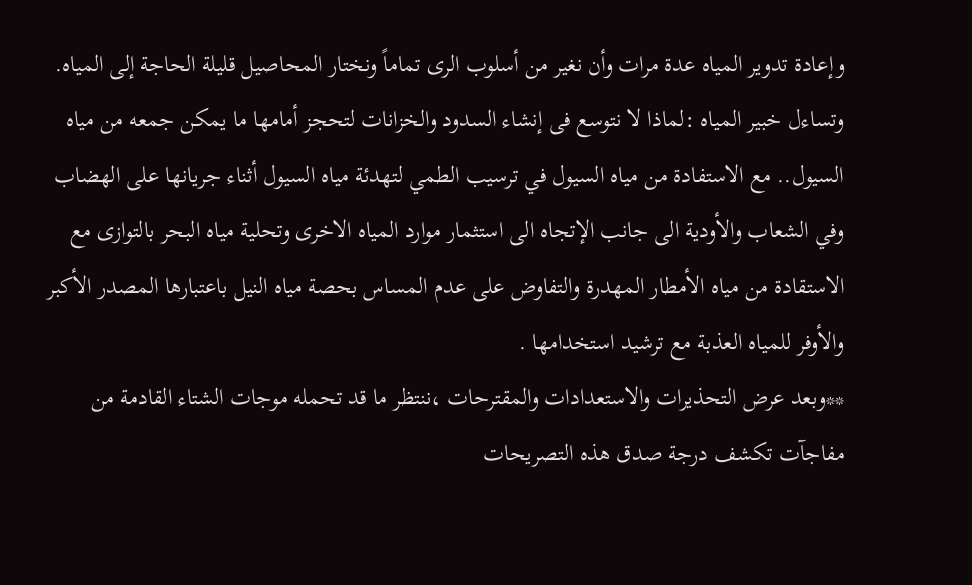وإعادة تدوير المياه عدة مرات وأن نغير من أسلوب الرى تماماً ونختار المحاصيل قليلة الحاجة إلى المياه.
وتساءل خبير المياه :لماذا لا نتوسع فى إنشاء السدود والخزانات لتحجز أمامها ما يمكن جمعه من مياه السيول.. مع الاستفادة من مياه السيول في ترسيب الطمي لتهدئة مياه السيول أثناء جريانها على الهضاب وفي الشعاب والأودية الى جانب الإتجاه الى استثمار موارد المياه الاخرى وتحلية مياه البحر بالتوازى مع الاستقادة من مياه الأمطار المهدرة والتفاوض على عدم المساس بحصة مياه النيل باعتبارها المصدر الأكبر والأوفر للمياه العذبة مع ترشيد استخدامها .
**وبعد عرض التحذيرات والاستعدادات والمقترحات ،ننتظر ما قد تحمله موجات الشتاء القادمة من مفاجآت تكشف درجة صدق هذه التصريحات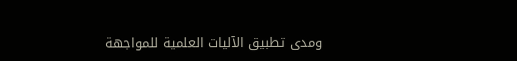ومدى تطبيق الآليات العلمية للمواجهة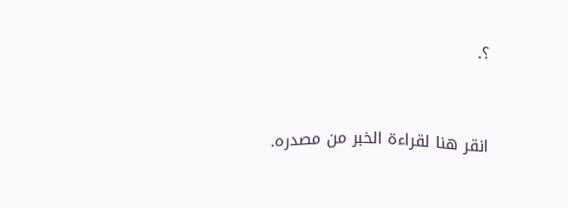؟.


انقر هنا لقراءة الخبر من مصدره.